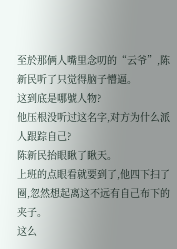至於那俩人嘴里念叨的“云爷”,陈新民听了只觉得脑子懵逼。
这到底是哪號人物?
他压根没听过这名字,对方为什么派人跟踪自己?
陈新民抬眼瞅了瞅天。
上班的点眼看就要到了,他四下扫了圈,忽然想起离这不远有自己布下的夹子。
这么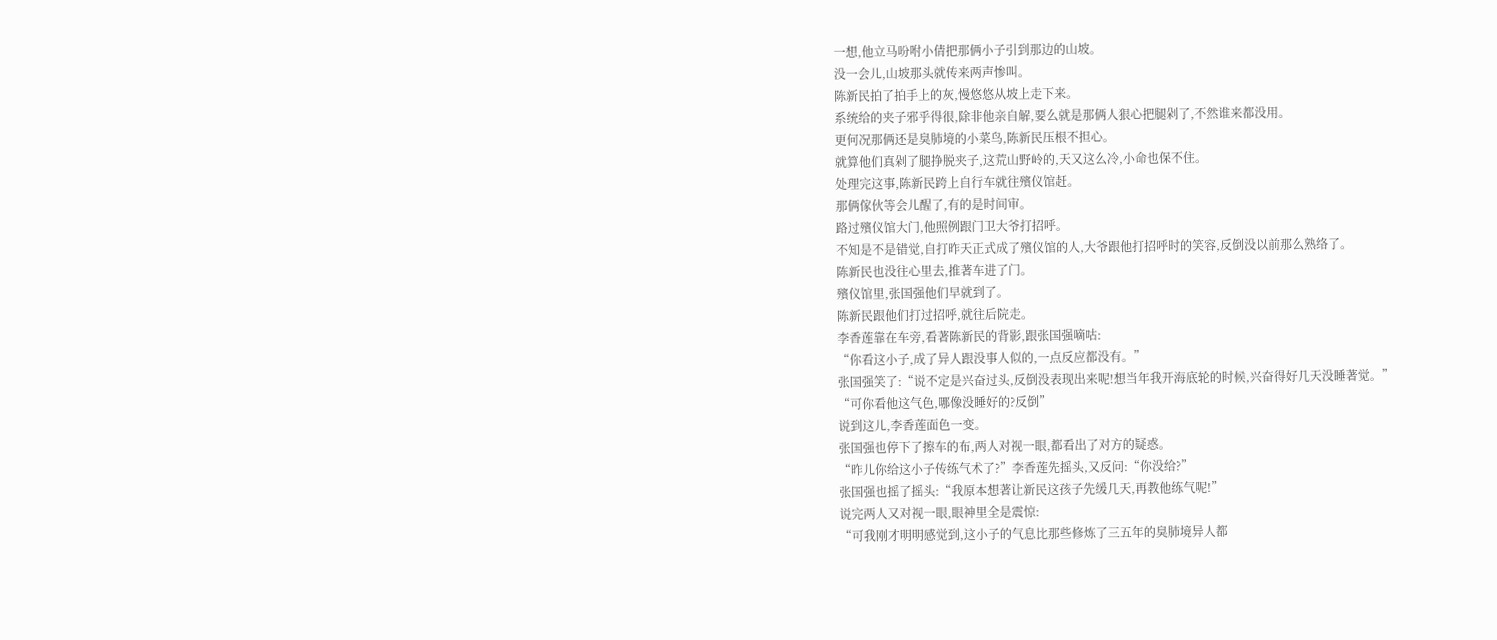一想,他立马吩咐小倩把那俩小子引到那边的山坡。
没一会儿,山坡那头就传来两声惨叫。
陈新民拍了拍手上的灰,慢悠悠从坡上走下来。
系统给的夹子邪乎得很,除非他亲自解,要么就是那俩人狠心把腿剁了,不然谁来都没用。
更何况那俩还是臭肺境的小菜鸟,陈新民压根不担心。
就算他们真剁了腿挣脱夹子,这荒山野岭的,天又这么冷,小命也保不住。
处理完这事,陈新民跨上自行车就往殯仪馆赶。
那俩傢伙等会儿醒了,有的是时间审。
路过殯仪馆大门,他照例跟门卫大爷打招呼。
不知是不是错觉,自打昨天正式成了殯仪馆的人,大爷跟他打招呼时的笑容,反倒没以前那么熟络了。
陈新民也没往心里去,推著车进了门。
殯仪馆里,张国强他们早就到了。
陈新民跟他们打过招呼,就往后院走。
李香莲靠在车旁,看著陈新民的背影,跟张国强嘀咕:
“你看这小子,成了异人跟没事人似的,一点反应都没有。”
张国强笑了:“说不定是兴奋过头,反倒没表现出来呢!想当年我开海底轮的时候,兴奋得好几天没睡著觉。”
“可你看他这气色,哪像没睡好的?反倒”
说到这儿,李香莲面色一变。
张国强也停下了擦车的布,两人对视一眼,都看出了对方的疑惑。
“昨儿你给这小子传练气术了?”李香莲先摇头,又反问:“你没给?”
张国强也摇了摇头:“我原本想著让新民这孩子先缓几天,再教他练气呢!”
说完两人又对视一眼,眼神里全是震惊:
“可我刚才明明感觉到,这小子的气息比那些修炼了三五年的臭肺境异人都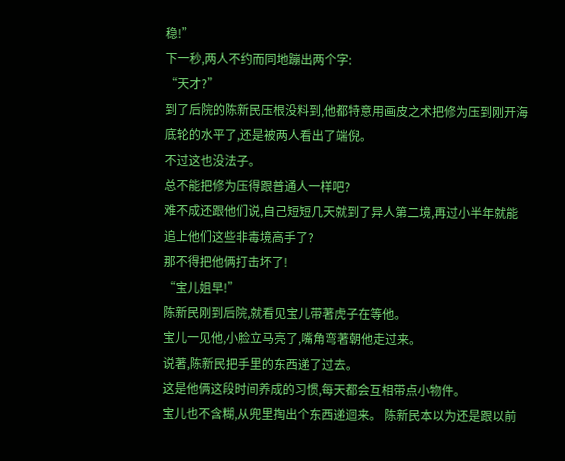稳!”
下一秒,两人不约而同地蹦出两个字:
“天才?”
到了后院的陈新民压根没料到,他都特意用画皮之术把修为压到刚开海底轮的水平了,还是被两人看出了端倪。
不过这也没法子。
总不能把修为压得跟普通人一样吧?
难不成还跟他们说,自己短短几天就到了异人第二境,再过小半年就能追上他们这些非毒境高手了?
那不得把他俩打击坏了!
“宝儿姐早!”
陈新民刚到后院,就看见宝儿带著虎子在等他。
宝儿一见他,小脸立马亮了,嘴角弯著朝他走过来。
说著,陈新民把手里的东西递了过去。
这是他俩这段时间养成的习惯,每天都会互相带点小物件。
宝儿也不含糊,从兜里掏出个东西递迴来。 陈新民本以为还是跟以前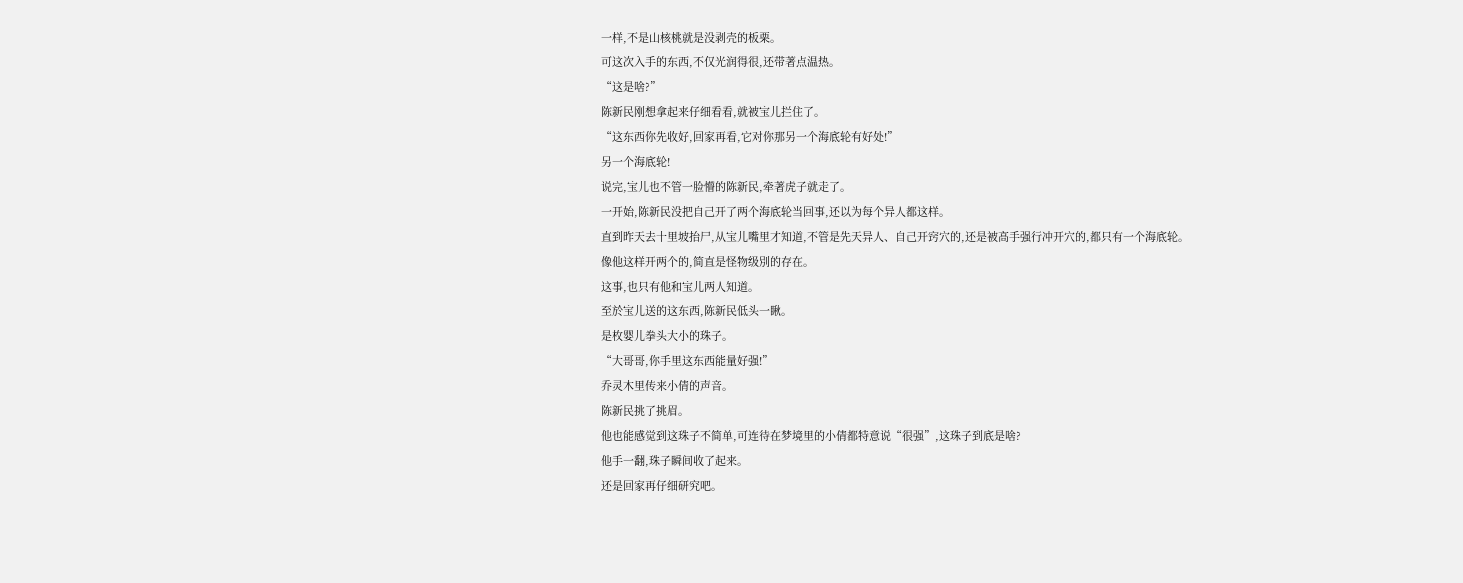一样,不是山核桃就是没剥壳的板栗。
可这次入手的东西,不仅光润得很,还带著点温热。
“这是啥?”
陈新民刚想拿起来仔细看看,就被宝儿拦住了。
“这东西你先收好,回家再看,它对你那另一个海底轮有好处!”
另一个海底轮!
说完,宝儿也不管一脸懵的陈新民,牵著虎子就走了。
一开始,陈新民没把自己开了两个海底轮当回事,还以为每个异人都这样。
直到昨天去十里坡抬尸,从宝儿嘴里才知道,不管是先天异人、自己开窍穴的,还是被高手强行冲开穴的,都只有一个海底轮。
像他这样开两个的,简直是怪物级別的存在。
这事,也只有他和宝儿两人知道。
至於宝儿送的这东西,陈新民低头一瞅。
是枚婴儿拳头大小的珠子。
“大哥哥,你手里这东西能量好强!”
乔灵木里传来小倩的声音。
陈新民挑了挑眉。
他也能感觉到这珠子不简单,可连待在梦境里的小倩都特意说“很强”,这珠子到底是啥?
他手一翻,珠子瞬间收了起来。
还是回家再仔细研究吧。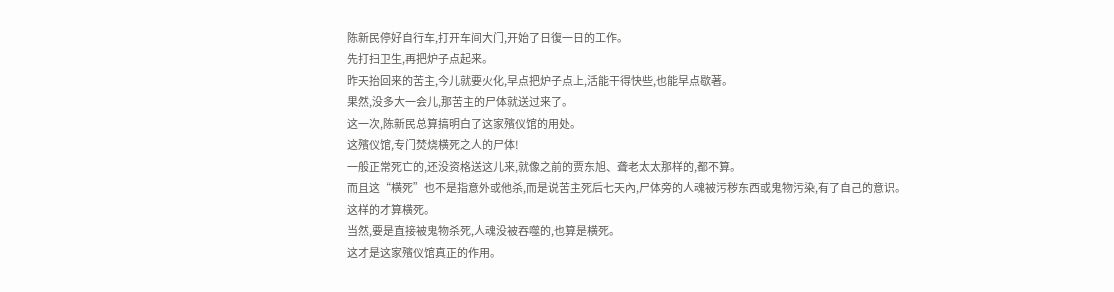陈新民停好自行车,打开车间大门,开始了日復一日的工作。
先打扫卫生,再把炉子点起来。
昨天抬回来的苦主,今儿就要火化,早点把炉子点上,活能干得快些,也能早点歇著。
果然,没多大一会儿,那苦主的尸体就送过来了。
这一次,陈新民总算搞明白了这家殯仪馆的用处。
这殯仪馆,专门焚烧横死之人的尸体!
一般正常死亡的,还没资格送这儿来,就像之前的贾东旭、聋老太太那样的,都不算。
而且这“横死”也不是指意外或他杀,而是说苦主死后七天內,尸体旁的人魂被污秽东西或鬼物污染,有了自己的意识。
这样的才算横死。
当然,要是直接被鬼物杀死,人魂没被吞噬的,也算是横死。
这才是这家殯仪馆真正的作用。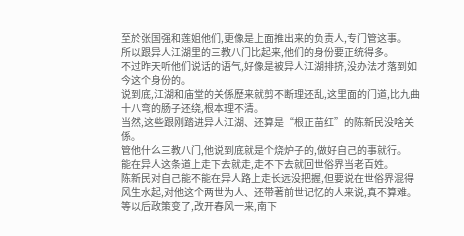至於张国强和莲姐他们,更像是上面推出来的负责人,专门管这事。
所以跟异人江湖里的三教八门比起来,他们的身份要正统得多。
不过昨天听他们说话的语气,好像是被异人江湖排挤,没办法才落到如今这个身份的。
说到底,江湖和庙堂的关係歷来就剪不断理还乱,这里面的门道,比九曲十八弯的肠子还绕,根本理不清。
当然,这些跟刚踏进异人江湖、还算是“根正苗红”的陈新民没啥关係。
管他什么三教八门,他说到底就是个烧炉子的,做好自己的事就行。
能在异人这条道上走下去就走,走不下去就回世俗界当老百姓。
陈新民对自己能不能在异人路上走长远没把握,但要说在世俗界混得风生水起,对他这个两世为人、还带著前世记忆的人来说,真不算难。
等以后政策变了,改开春风一来,南下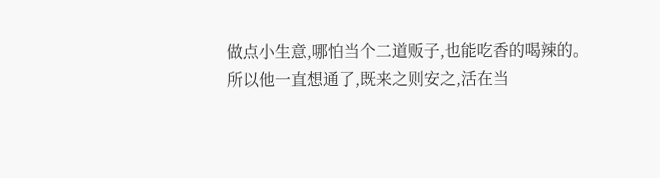做点小生意,哪怕当个二道贩子,也能吃香的喝辣的。
所以他一直想通了,既来之则安之,活在当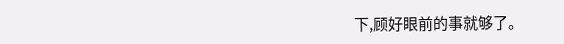下,顾好眼前的事就够了。